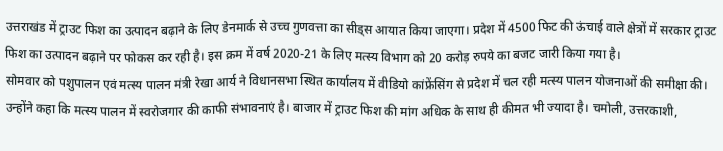उत्तराखंड में ट्राउट फिश का उत्पादन बढ़ाने के लिए डेनमार्क से उच्च गुणवत्ता का सीड्स आयात किया जाएगा। प्रदेश में 4500 फिट की ऊंचाई वाले क्षेत्रों में सरकार ट्राउट फिश का उत्पादन बढ़ाने पर फोकस कर रही है। इस क्रम में वर्ष 2020-21 के लिए मत्स्य विभाग को 20 करोड़ रुपये का बजट जारी किया गया है।
सोमवार को पशुपालन एवं मत्स्य पालन मंत्री रेखा आर्य ने विधानसभा स्थित कार्यालय में वीडियो कांफ्रेंसिंग से प्रदेश में चल रही मत्स्य पालन योजनाओं की समीक्षा की। उन्होंने कहा कि मत्स्य पालन में स्वरोजगार की काफी संभावनाएं है। बाजार में ट्राउट फिश की मांग अधिक के साथ ही कीमत भी ज्यादा है। चमोली, उत्तरकाशी,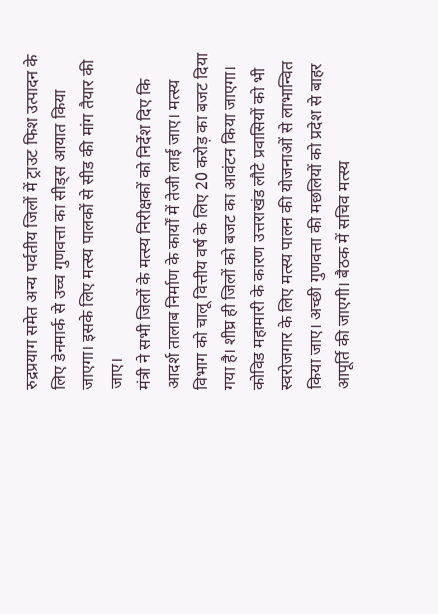रुद्रप्रयाग समेत अन्य पर्वतीय जिलों में ट्राउट फिश उत्पादन के लिए डेनमार्क से उच्च गुणवत्ता का सीड्स आयात किया जाएगा। इसके लिए मत्स्य पालकों से सीड की मांग तैयार की जाए।
मंत्री ने सभी जिलों के मत्स्य निरीक्षकों को निर्देश दिए कि आदर्श तालाब निर्माण के कार्यों में तेजी लाई जाए। मत्स्य विभाग को चालू वित्तीय वर्ष के लिए 20 करोड़ का बजट दिया गया है। शीघ्र ही जिलों को बजट का आवंटन किया जाएगा। कोविड महामारी के कारण उत्तराखंड लौटे प्रवासियों को भी स्वरोजगार के लिए मत्स्य पालन की योजनाओं से लाभान्वित किया जाए। अच्छी गुणवत्ता की मछलियों को प्रदेश से बाहर आपूर्ति की जाएगी। बैठक में सचिव मत्स्य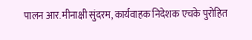पालन आर.मीनाक्षी सुंदरम, कार्यवाहक निदेशक एचके पुरोहित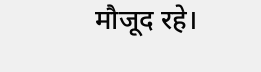मौजूद रहे।